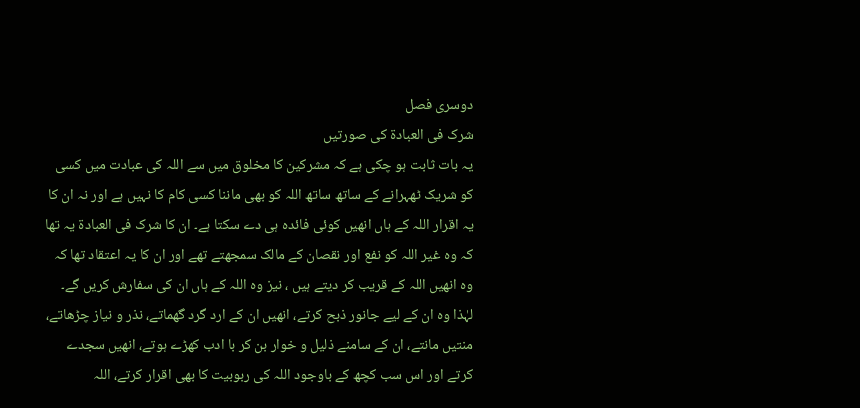دوسری فصل
شرک فی العبادۃ کی صورتیں
یہ بات ثابت ہو چکی ہے کہ مشرکین کا مخلوق میں سے اللہ کی عبادت میں کسی کو شریک ٹھہرانے کے ساتھ ساتھ اللہ کو بھی ماننا کسی کام کا نہیں ہے اور نہ ان کا یہ اقرار اللہ کے ہاں انھیں کوئی فائدہ ہی دے سکتا ہے۔ ان کا شرک فی العبادۃ یہ تھا کہ وہ غیر اللہ کو نفع اور نقصان کے مالک سمجھتے تھے اور ان کا یہ اعتقاد تھا کہ وہ انھیں اللہ کے قریب کر دیتے ہیں ، نیز وہ اللہ کے ہاں ان کی سفارش کریں گے۔ لہٰذا وہ ان کے لیے جانور ذبح کرتے، انھیں ان کے ارد گرد گھماتے، نذر و نیاز چڑھاتے، منتیں مانتے، ان کے سامنے ذلیل و خوار بن کر با ادب کھڑے ہوتے، انھیں سجدے کرتے اور اس سب کچھ کے باوجود اللہ کی ربوبیت کا بھی اقرار کرتے، اللہ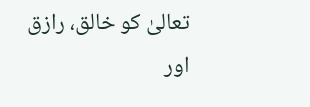تعالیٰ کو خالق، رازق اور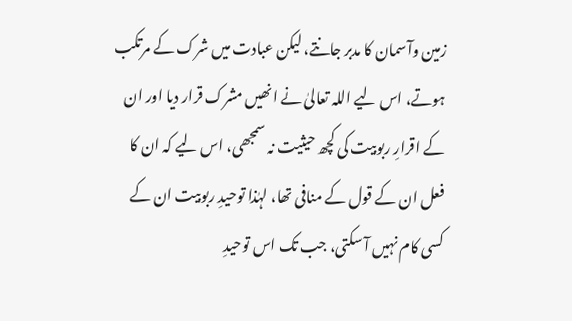زمین وآسمان کا مدبر جانتے، لیکن عبادت میں شرک کے مرتکب ہوتے، اس لیے اللہ تعالیٰ نے انھیں مشرک قرار دیا اور ان کے اقرارِ ربوبیت کی کچھ حیثیت نہ سمجھی، اس لیے کہ ان کا فعل ان کے قول کے منافی تھا، لہٰذا توحیدِ ربوبیت ان کے کسی کام نہیں آ سکتی، جب تک اس توحیدِ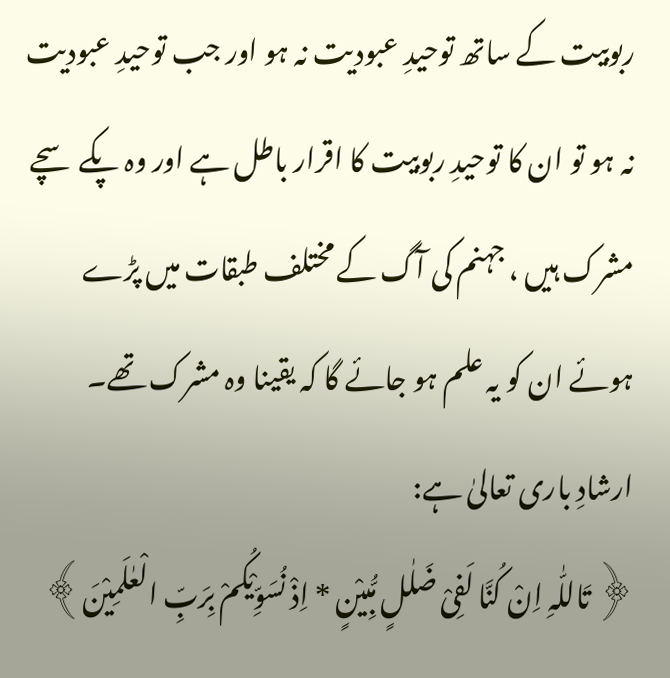ربوبیت کے ساتھ توحیدِ عبودیت نہ ہو اور جب توحیدِ عبودیت نہ ہو تو ان کا توحیدِ ربوبیت کا اقرار باطل ہے اور وہ پکے سچے مشرک ہیں ، جہنم کی آگ کے مختلف طبقات میں پڑے ہوئے ان کو یہ علم ہو جائے گا کہ یقینا وہ مشرک تھے۔
ارشادِ باری تعالیٰ ہے:
﴿ تَاللّٰہِ اِنْ کُنَّا لَفِیْ ضَلٰلٍ مُّبِیْنٍ * اِذْ نُسَوِّیْکُمْ بِرَبِّ الْعٰلَمِیْنَ﴾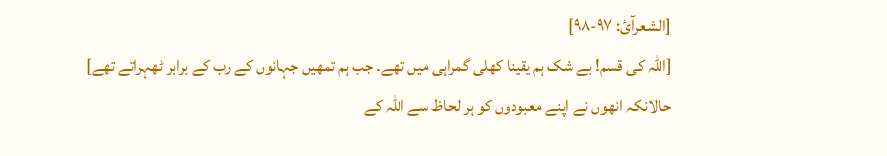[الشعرآئ: ۹۷-۹۸]
[اللہ کی قسم! بے شک ہم یقینا کھلی گمراہی میں تھے۔ جب ہم تمھیں جہانوں کے رب کے برابر ٹھہراتے تھے]
حالانکہ انھوں نے اپنے معبودوں کو ہر لحاظ سے اللہ کے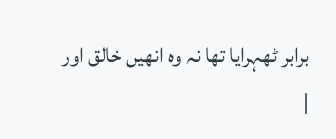برابر ٹھہرایا تھا نہ وہ انھیں خالق اور
|